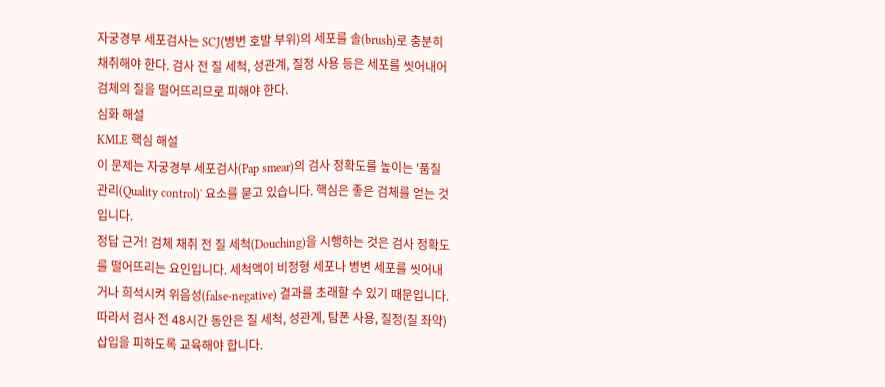자궁경부 세포검사는 SCJ(병변 호발 부위)의 세포를 솔(brush)로 충분히 채취해야 한다. 검사 전 질 세척, 성관계, 질정 사용 등은 세포를 씻어내어 검체의 질을 떨어뜨리므로 피해야 한다.
심화 해설
KMLE 핵심 해설
이 문제는 자궁경부 세포검사(Pap smear)의 검사 정확도를 높이는 '품질 관리(Quality control)' 요소를 묻고 있습니다. 핵심은 좋은 검체를 얻는 것입니다.
정답 근거! 검체 채취 전 질 세척(Douching)을 시행하는 것은 검사 정확도를 떨어뜨리는 요인입니다. 세척액이 비정형 세포나 병변 세포를 씻어내거나 희석시켜 위음성(false-negative) 결과를 초래할 수 있기 때문입니다. 따라서 검사 전 48시간 동안은 질 세척, 성관계, 탐폰 사용, 질정(질 좌약) 삽입을 피하도록 교육해야 합니다.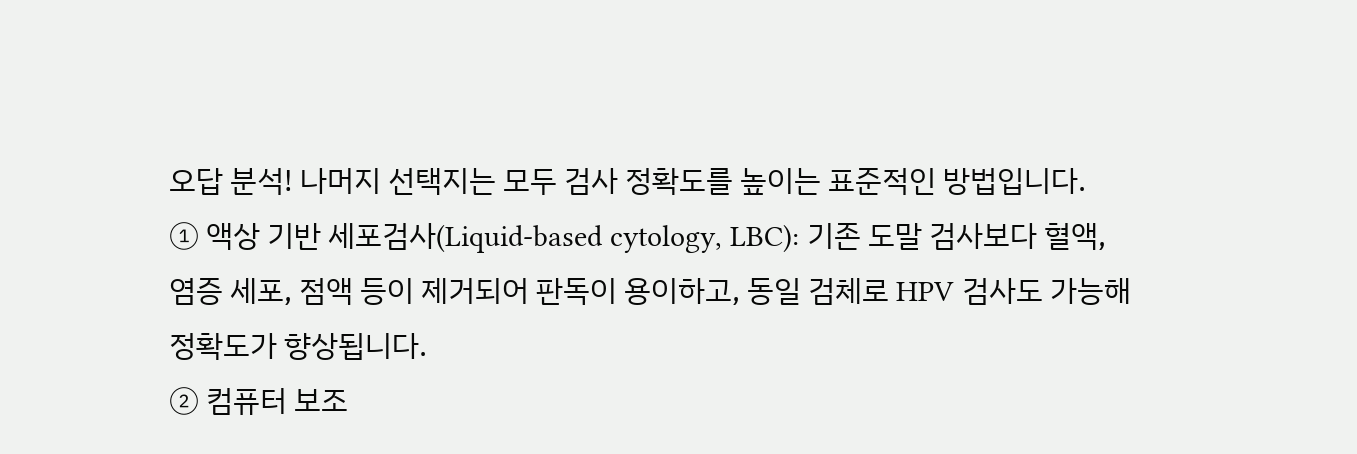오답 분석! 나머지 선택지는 모두 검사 정확도를 높이는 표준적인 방법입니다.
① 액상 기반 세포검사(Liquid-based cytology, LBC): 기존 도말 검사보다 혈액, 염증 세포, 점액 등이 제거되어 판독이 용이하고, 동일 검체로 HPV 검사도 가능해 정확도가 향상됩니다.
② 컴퓨터 보조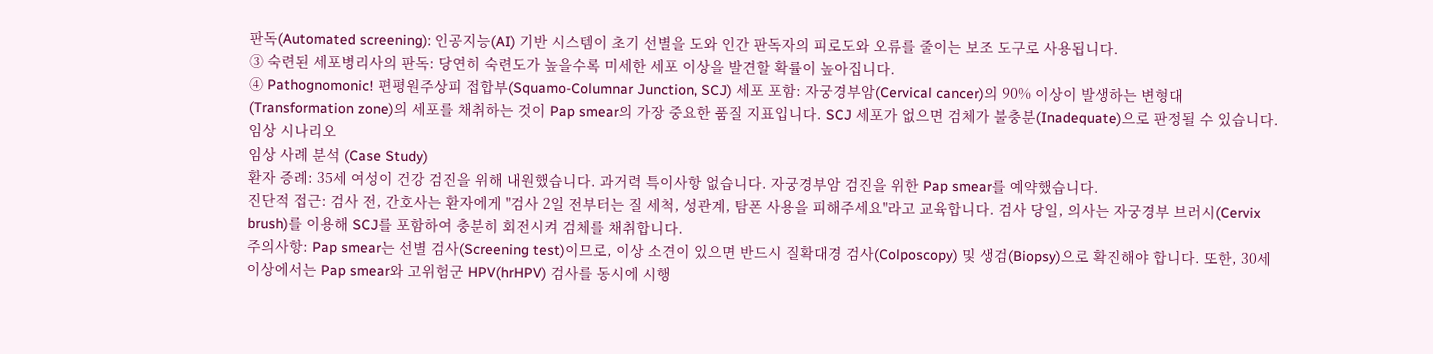판독(Automated screening): 인공지능(AI) 기반 시스템이 초기 선별을 도와 인간 판독자의 피로도와 오류를 줄이는 보조 도구로 사용됩니다.
③ 숙련된 세포병리사의 판독: 당연히 숙련도가 높을수록 미세한 세포 이상을 발견할 확률이 높아집니다.
④ Pathognomonic! 편평원주상피 접합부(Squamo-Columnar Junction, SCJ) 세포 포함: 자궁경부암(Cervical cancer)의 90% 이상이 발생하는 변형대(Transformation zone)의 세포를 채취하는 것이 Pap smear의 가장 중요한 품질 지표입니다. SCJ 세포가 없으면 검체가 불충분(Inadequate)으로 판정될 수 있습니다.
임상 시나리오
임상 사례 분석 (Case Study)
환자 증례: 35세 여성이 건강 검진을 위해 내원했습니다. 과거력 특이사항 없습니다. 자궁경부암 검진을 위한 Pap smear를 예약했습니다.
진단적 접근: 검사 전, 간호사는 환자에게 "검사 2일 전부터는 질 세척, 성관계, 탐폰 사용을 피해주세요"라고 교육합니다. 검사 당일, 의사는 자궁경부 브러시(Cervix brush)를 이용해 SCJ를 포함하여 충분히 회전시켜 검체를 채취합니다.
주의사항: Pap smear는 선별 검사(Screening test)이므로, 이상 소견이 있으면 반드시 질확대경 검사(Colposcopy) 및 생검(Biopsy)으로 확진해야 합니다. 또한, 30세 이상에서는 Pap smear와 고위험군 HPV(hrHPV) 검사를 동시에 시행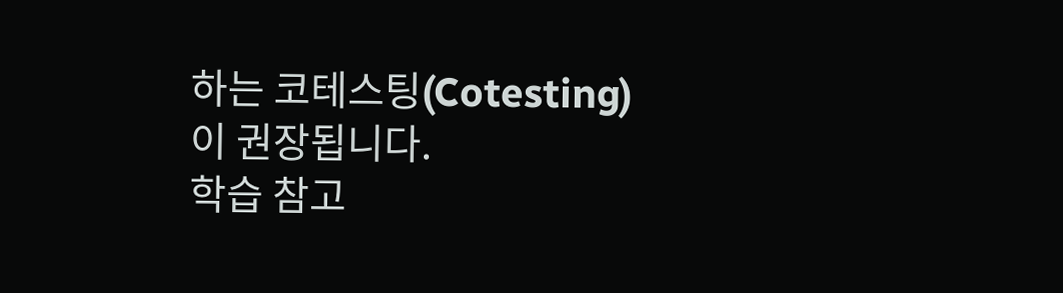하는 코테스팅(Cotesting)이 권장됩니다.
학습 참고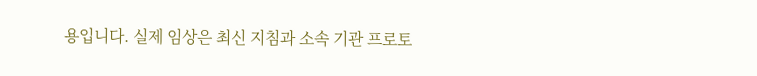용입니다. 실제 임상은 최신 지침과 소속 기관 프로토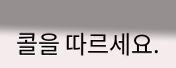콜을 따르세요.